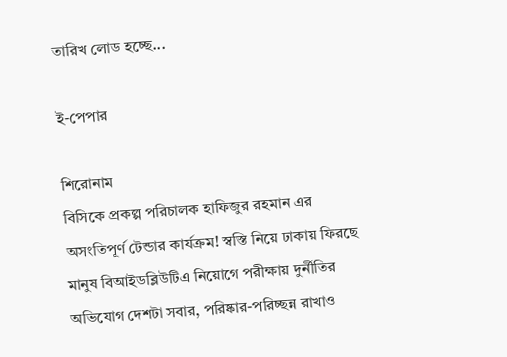তারিখ লোড হচ্ছে...

ই-পেপার

শিরোনাম
বিসিকে প্রকল্প পরিচালক হাফিজুর রহমান এর অসংতিপূর্ণ টেন্ডার কার্যক্রম! স্বস্তি নিয়ে ঢাকায় ফিরছে মানুষ বিআইডব্লিউটিএ নিয়োগে পরীক্ষায় দুর্নীতির অভিযোগ দেশটা সবার, পরিষ্কার-পরিচ্ছন্ন রাখাও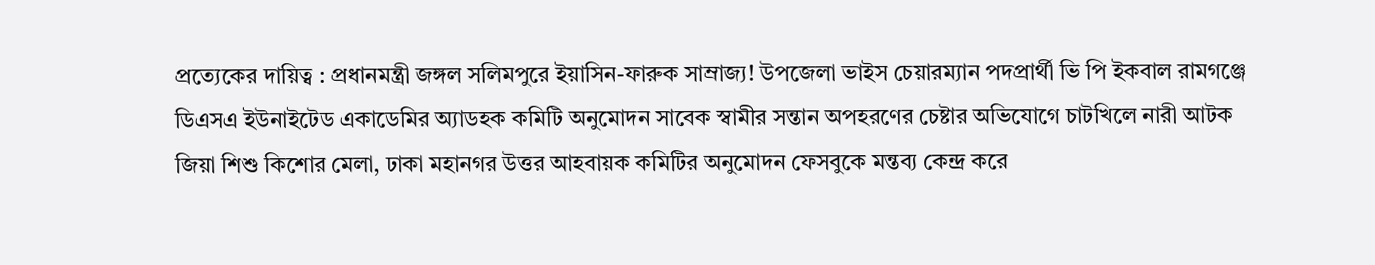প্রত্যেকের দায়িত্ব : প্রধানমন্ত্রী জঙ্গল সলিমপুরে ইয়াসিন-ফারুক সাম্রাজ্য! উপজেলা ভাইস চেয়ারম্যান পদপ্রার্থী ভি পি ইকবাল রামগঞ্জে ডিএসএ ইউনাইটেড একাডেমির অ্যাডহক কমিটি অনুমোদন সাবেক স্বামীর সন্তান অপহরণের চেষ্টার অভিযোগে চাটখিলে নারী আটক জিয়া শিশু কিশোর মেলা, ঢাকা মহানগর উত্তর আহবায়ক কমিটির অনুমোদন ফেসবুকে মন্তব্য কেন্দ্র করে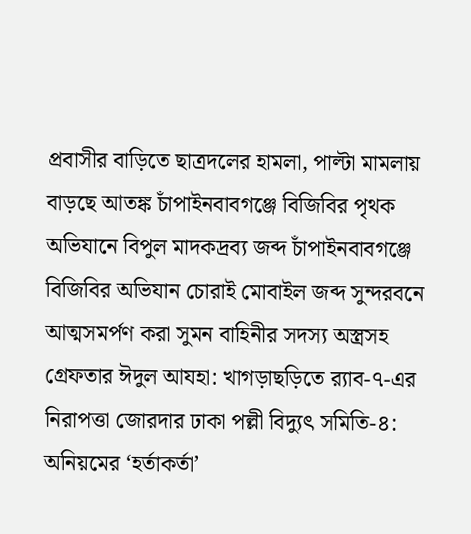প্রবাসীর বাড়িতে ছাত্রদলের হামলা, পাল্টা মামলায় বাড়ছে আতঙ্ক চাঁপাইনবাবগঞ্জে বিজিবির পৃথক অভিযানে বিপুল মাদকদ্রব্য জব্দ চাঁপাইনবাবগঞ্জে বিজিবির অভিযান চোরাই মোবাইল জব্দ সুন্দরবনে আত্মসমর্পণ করা সুমন বাহিনীর সদস্য অস্ত্রসহ গ্রেফতার ঈদুল আযহা: খাগড়াছড়িতে র‍্যাব-৭-এর নিরাপত্তা জোরদার ঢাকা পল্লী বিদ্যুৎ সমিতি-৪: অনিয়মের ‘হর্তাকর্তা’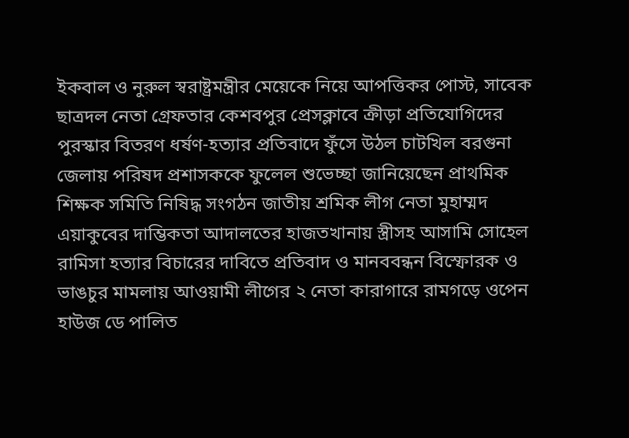ইকবাল ও নুরুল স্বরাষ্ট্রমন্ত্রীর মেয়েকে নিয়ে আপত্তিকর পোস্ট, সাবেক ছাত্রদল নেতা গ্রেফতার কেশবপুর প্রেসক্লাবে ক্রীড়া প্রতিযোগিদের পুরস্কার বিতরণ ধর্ষণ-হত্যার প্রতিবাদে ফুঁসে উঠল চাটখিল বরগুনা জেলায় পরিষদ প্রশাসককে ফুলেল শুভেচ্ছা জানিয়েছেন প্রাথমিক শিক্ষক সমিতি নিষিদ্ধ সংগঠন জাতীয় শ্রমিক লীগ নেতা মুহাম্মদ এয়াকুবের দাম্ভিকতা আদালতের হাজতখানায় স্ত্রীসহ আসামি সোহেল রামিসা হত্যার বিচারের দাবিতে প্রতিবাদ ও মানববন্ধন বিস্ফোরক ও ভাঙচুর মামলায় আওয়ামী লীগের ২ নেতা কারাগারে রামগড়ে ওপেন হাউজ ডে পালিত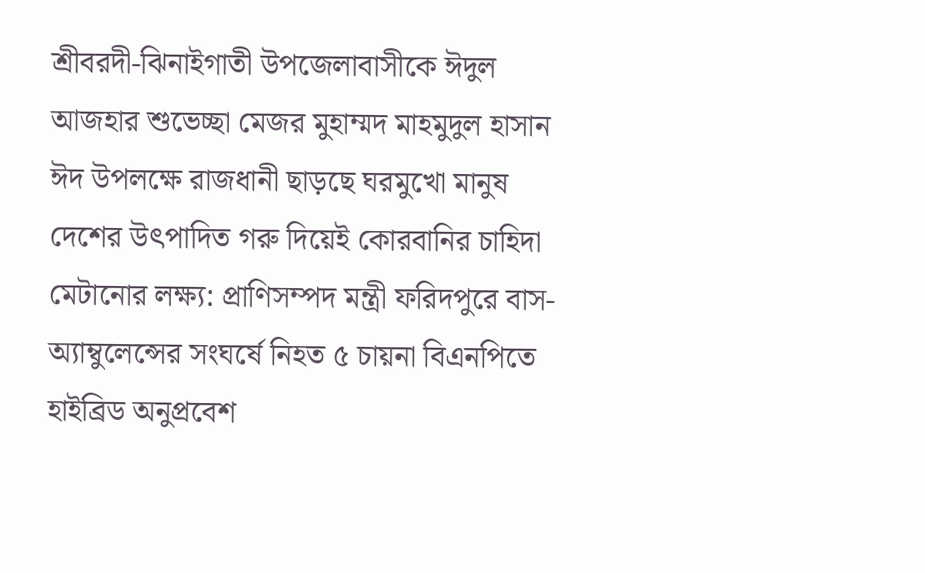শ্রীবরদী-ঝিনাইগাতী উপজেলাবাসীকে ঈদুল আজহার শুভেচ্ছা মেজর মুহাম্মদ মাহমুদুল হাসান ঈদ উপলক্ষে রাজধানী ছাড়ছে ঘরমুখো মানুষ দেশের উৎপাদিত গরু দিয়েই কোরবানির চাহিদা মেটানোর লক্ষ্য: প্রাণিসম্পদ মন্ত্রী ফরিদপুরে বাস-অ্যাম্বুলেন্সের সংঘর্ষে নিহত ৫ চায়না বিএনপিতে হাইব্রিড অনুপ্রবেশ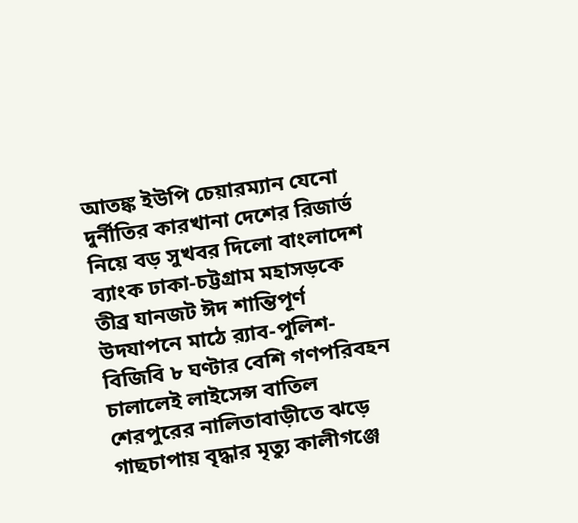আতঙ্ক ইউপি চেয়ারম‍্যান যেনো দুর্নীতির কারখানা দেশের রিজার্ভ নিয়ে বড় সুখবর দিলো বাংলাদেশ ব্যাংক ঢাকা-চট্টগ্রাম মহাসড়কে তীব্র যানজট ঈদ শান্তিপূর্ণ উদযাপনে মাঠে র‌্যাব-পুলিশ-বিজিবি ৮ ঘণ্টার বেশি গণপরিবহন চালালেই লাইসেন্স বাতিল শেরপুরের নালিতাবাড়ীতে ঝড়ে গাছচাপায় বৃদ্ধার মৃত্যু কালীগঞ্জে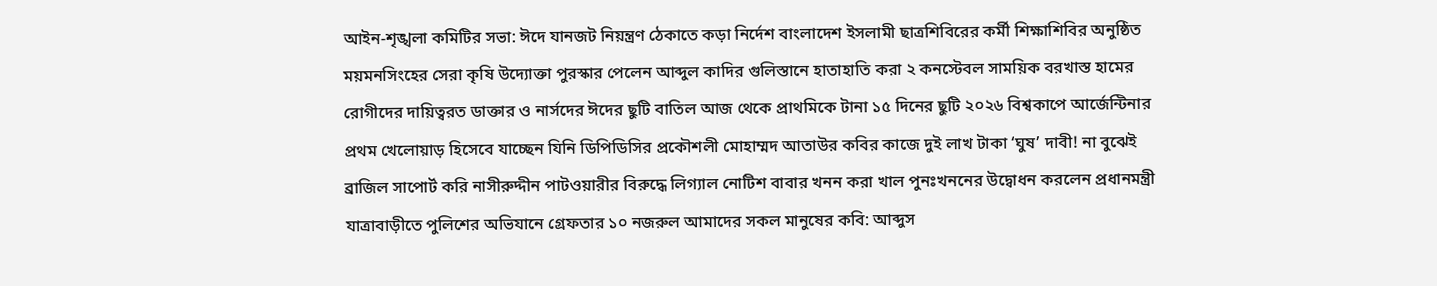আইন-শৃঙ্খলা কমিটির সভা: ঈদে যানজট নিয়ন্ত্রণ ঠেকাতে কড়া নির্দেশ বাংলাদেশ ইসলামী ছাত্রশিবিরের কর্মী শিক্ষাশিবির অনুষ্ঠিত ময়মনসিংহের সেরা কৃষি উদ্যোক্তা পুরস্কার পেলেন আব্দুল কাদির গুলিস্তানে হাতাহাতি করা ২ কনস্টেবল সাময়িক বরখাস্ত হামের রোগীদের দায়িত্বরত ডাক্তার ও নার্সদের ঈদের ছুটি বাতিল আজ থেকে প্রাথমিকে টানা ১৫ দিনের ছুটি ২০২৬ বিশ্বকাপে আর্জেন্টিনার প্রথম খেলোয়াড় হিসেবে যাচ্ছেন যিনি ডিপিডিসির প্রকৌশলী মোহাম্মদ আতাউর কবির কাজে দুই লাখ টাকা ‘ঘুষ’ দাবী! না বুঝেই ব্রাজিল সাপোর্ট করি নাসীরুদ্দীন পাটওয়ারীর বিরুদ্ধে লিগ্যাল নোটিশ বাবার খনন করা খাল পুনঃখননের উদ্বোধন করলেন প্রধানমন্ত্রী যাত্রাবাড়ীতে পুলিশের অভিযানে গ্রেফতার ১০ নজরুল আমাদের সকল মানুষের কবি: আব্দুস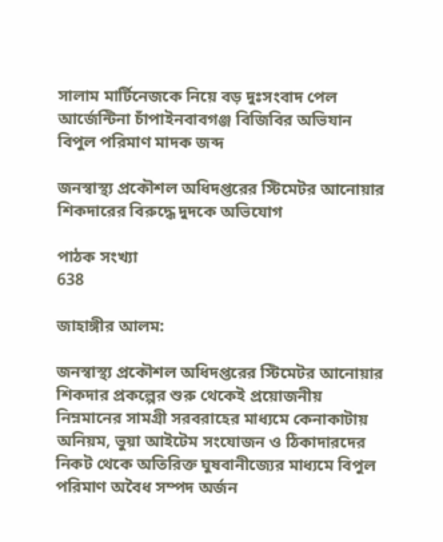সালাম মার্টিনেজকে নিয়ে বড় দুঃসংবাদ পেল আর্জেন্টিনা চাঁপাইনবাবগঞ্জ বিজিবির অভিযান বিপুল পরিমাণ মাদক জব্দ

জনস্বাস্থ্য প্রকৌশল অধিদপ্তরের স্টিমেটর আনোয়ার শিকদারের বিরুদ্ধে দুদকে অভিযোগ

পাঠক সংখ্যা
638

জাহাঙ্গীর আলম:

জনস্বাস্থ্য প্রকৌশল অধিদপ্তরের স্টিমেটর আনোয়ার শিকদার প্রকল্পের শুরু থেকেই প্রয়োজনীয় নিম্নমানের সামগ্রী সরবরাহের মাধ্যমে কেনাকাটায় অনিয়ম, ভুয়া আইটেম সংযোজন ও ঠিকাদারদের নিকট থেকে অতিরিক্ত ঘুষবানীজ্যের মাধ্যমে বিপুল পরিমাণ অবৈধ সম্পদ অর্জন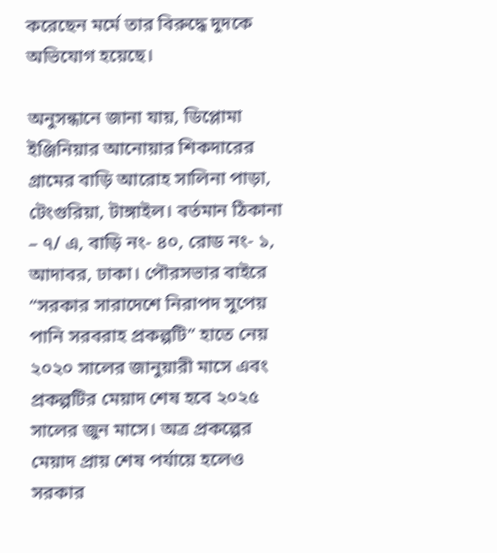করেছেন মর্মে তার বিরুদ্ধে দুদকে অভিযোগ হয়েছে।

অনুসন্ধানে জানা যায়, ডিপ্লোমা ইঞ্জিনিয়ার আনোয়ার শিকদারের গ্রামের বাড়ি আরোহ সালিনা পাড়া, টেংগুরিয়া, টাঙ্গাইল। বর্তমান ঠিকানা – ৭/ এ, বাড়ি নং- ৪০, রোড নং- ১, আদাবর, ঢাকা। পৌরসভার বাইরে “সরকার সারাদেশে নিরাপদ সুপেয় পানি সরবরাহ প্রকল্পটি” হাতে নেয় ২০২০ সালের জানুয়ারী মাসে এবং প্রকল্পটির মেয়াদ শেষ হবে ২০২৫ সালের জুন মাসে। অত্র প্রকল্পের মেয়াদ প্রায় শেষ পর্যায়ে হলেও সরকার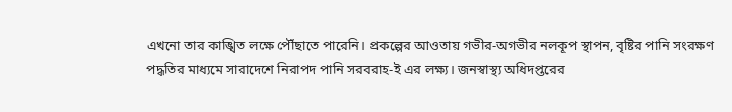এখনো তার কাঙ্খিত লক্ষে পৌঁছাতে পারেনি। প্রকল্পের আওতায় গভীর-অগভীর নলকূপ স্থাপন, বৃষ্টির পানি সংরক্ষণ পদ্ধতির মাধ্যমে সারাদেশে নিরাপদ পানি সরবরাহ-ই এর লক্ষ্য। জনস্বাস্থ্য অধিদপ্তরের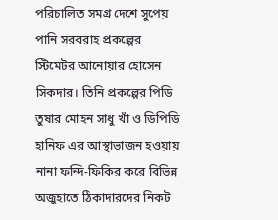পরিচালিত সমগ্র দেশে সুপেয় পানি সরবরাহ প্রকল্পের স্টিমেটর আনোয়ার হোসেন সিকদার। তিনি প্রকল্পের পিডি তুষার মোহন সাধু খাঁ ও ডিপিডি হানিফ এর আস্থাভাজন হওয়ায় নানা ফন্দি-ফিকির করে বিভিন্ন অজুহাতে ঠিকাদারদের নিকট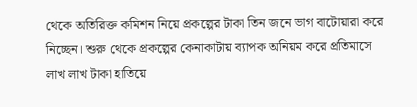থেকে অতিরিক্ত কমিশন নিয়ে প্রকল্পের টাকা তিন জনে ভাগ বাটোয়ারা করে নিচ্ছেন। শুরু থেকে প্রকল্পের কেনাকাটায় ব্যাপক অনিয়ম করে প্রতিমাসে লাখ লাখ টাকা হাতিয়ে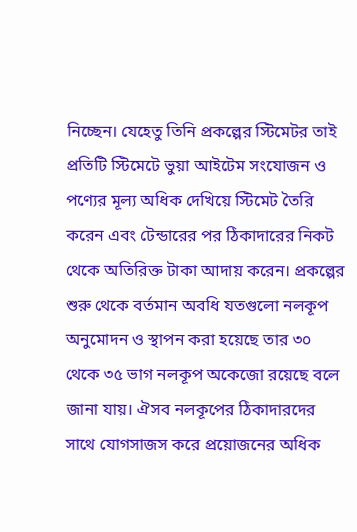নিচ্ছেন। যেহেতু তিনি প্রকল্পের স্টিমেটর তাই প্রতিটি স্টিমেটে ভুয়া আইটেম সংযোজন ও পণ্যের মূল্য অধিক দেখিয়ে স্টিমেট তৈরি করেন এবং টেন্ডারের পর ঠিকাদারের নিকট থেকে অতিরিক্ত টাকা আদায় করেন। প্রকল্পের শুরু থেকে বর্তমান অবধি যতগুলো নলকূপ অনুমোদন ও স্থাপন করা হয়েছে তার ৩০ থেকে ৩৫ ভাগ নলকূপ অকেজো রয়েছে বলে জানা যায়। ঐসব নলকূপের ঠিকাদারদের সাথে যোগসাজস করে প্রয়োজনের অধিক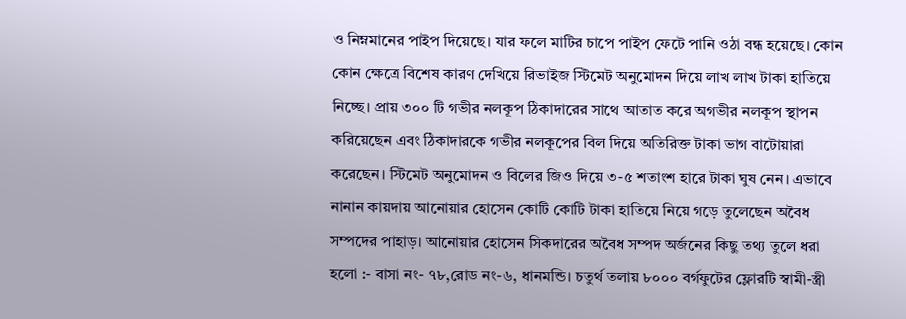ও নিম্নমানের পাইপ দিয়েছে। যার ফলে মাটির চাপে পাইপ ফেটে পানি ওঠা বন্ধ হয়েছে। কোন কোন ক্ষেত্রে বিশেষ কারণ দেখিয়ে রিভাইজ স্টিমেট অনুমোদন দিয়ে লাখ লাখ টাকা হাতিয়ে নিচ্ছে। প্রায় ৩০০ টি গভীর নলকূপ ঠিকাদারের সাথে আতাত করে অগভীর নলকূপ স্থাপন করিয়েছেন এবং ঠিকাদারকে গভীর নলকূপের বিল দিয়ে অতিরিক্ত টাকা ভাগ বাটোয়ারা করেছেন। স্টিমেট অনুমোদন ও বিলের জিও দিয়ে ৩-৫ শতাংশ হারে টাকা ঘুষ নেন। এভাবে নানান কায়দায় আনোয়ার হোসেন কোটি কোটি টাকা হাতিয়ে নিয়ে গড়ে তুলেছেন অবৈধ সম্পদের পাহাড়। আনোয়ার হোসেন সিকদারের অবৈধ সম্পদ অর্জনের কিছু তথ্য তুলে ধরা হলো :- বাসা নং- ৭৮,রোড নং-৬, ধানমন্ডি। চতুর্থ তলায় ৮০০০ বর্গফুটের ফ্লোরটি স্বামী-স্ত্রী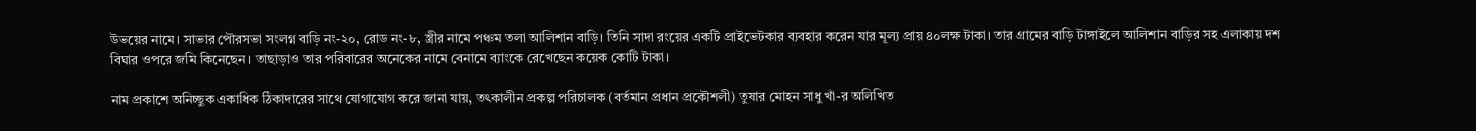উভয়ের নামে। সাভার পৌরসভা সংলগ্ন বাড়ি নং-২০, রোড নং-৮, স্ত্রীর নামে পঞ্চম তলা আলিশান বাড়ি। তিনি সাদা রংয়ের একটি প্রাইভেটকার ব্যবহার করেন যার মূল্য প্রায় ৪০লক্ষ টাকা। তার গ্রামের বাড়ি টাঙ্গাইলে আলিশান বাড়ির সহ এলাকায় দশ বিঘার ওপরে জমি কিনেছেন। তাছাড়াও তার পরিবারের অনেকের নামে বেনামে ব্যাংকে রেখেছেন কয়েক কোটি টাকা।

নাম প্রকাশে অনিচ্ছুক একাধিক ঠিকাদারের সাথে যোগাযোগ করে জানা যায়, তৎকালীন প্রকল্প পরিচালক (বর্তমান প্রধান প্রকৌশলী) তুষার মোহন সাধু খাঁ-র অলিখিত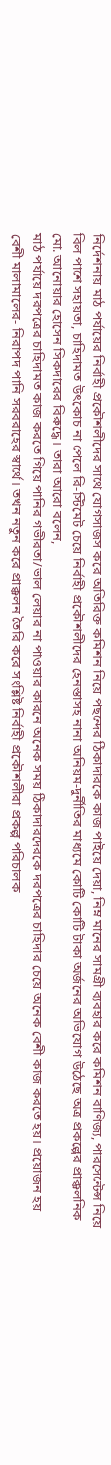নির্দেশনায় মাঠ পর্যায়ের নির্বাহী প্রকৌশলীদের সাথে যোগসাজস করে অতিরিক্ত কমিশন নিয়ে পছন্দের ঠিকাদারকে কাজ পাইয়ে দেয়া, নিম্ন মানের সামগ্রী ব্যবহার করে কমিশন বাণিজ্য, পারসেন্টেন্স নিয়ে বিল পাশে সহায়তা, চাহিদামত উৎকোচ না পেলে রি-স্টিমেট চেয়ে নির্বাহী প্রকৌশলীদের হেনস্তাসহ নানা অনিয়ম-দুর্নীতির মাধ্যমে কোটি কোটি টাকা অর্জনের অভিযোগ উঠেছে অত্র প্রকল্পের প্রাক্কলনিক মো. আনোয়ার হোসেন সিকদারের বিরুদ্ধে। তারা আরো বলেন,
মাঠ পর্যায়ে দরপত্রের চাহিদামত কাজ করতে গিয়ে পানির গভীরতা/ভাল লেয়ার না পাওয়ার কারনে অনেক সময় ঠিকাদারদেরকে দরপত্রের চাহিদার চেয়ে অনেক বেশী কাজ করতে হয়। প্রয়োজন হয় বেশী মালামালের- নিরাপদ পানি সরবরাহের স্বার্থে। তখন নতুন করে প্রাক্কলন তৈরি করে সংশ্লিষ্ট নির্বাহী প্রকৌশলীরা প্রকল্প পরিচালক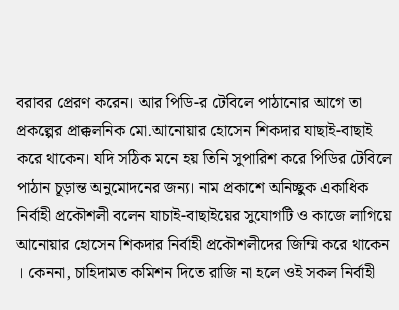বরাবর প্রেরণ করেন। আর পিডি-র টেবিলে পাঠানোর আগে তা প্রকল্পের প্রাক্কলনিক মো.আনোয়ার হোসেন শিকদার যাছাই-বাছাই করে থাকেন। যদি সঠিক মনে হয় তিনি সুপারিশ করে পিডির টেবিলে পাঠান চূড়ান্ত অনুমোদনের জন্য। নাম প্রকাশে অনিচ্ছুক একাধিক নির্বাহী প্রকৌশলী বলেন যাচাই-বাছাইয়ের সুযোগটি ও কাজে লাগিয়ে আনোয়ার হোসেন শিকদার নির্বাহী প্রকৌশলীদের জিম্মি করে থাকেন । কেননা, চাহিদামত কমিশন দিতে রাজি না হলে ওই সকল নির্বাহী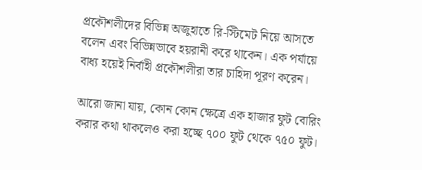প্রকৌশলীদের বিভিন্ন অজুহাতে রি-স্টিমেট নিয়ে আসতে বলেন এবং বিভিন্নভাবে হয়রানী করে থাকেন। এক পর্যায়ে বাধ্য হয়েই নির্বাহী প্রকৌশলীরা তার চাহিদা পূরণ করেন।

আরো জানা যায়, কোন কোন ক্ষেত্রে এক হাজার ফুট বোরিং করার কথা থাকলেও করা হচ্ছে ৭০০ ফুট থেকে ৭৫০ ফুট।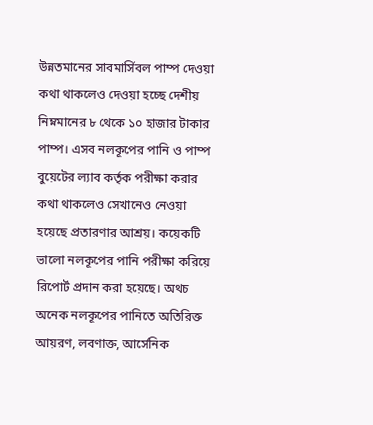উন্নতমানের সাবমার্সিবল পাম্প দেওয়া কথা থাকলেও দেওয়া হচ্ছে দেশীয় নিম্নমানের ৮ থেকে ১০ হাজার টাকার পাম্প। এসব নলকূপের পানি ও পাম্প বুয়েটের ল্যাব কর্তৃক পরীক্ষা করার কথা থাকলেও সেখানেও নেওয়া হয়েছে প্রতারণার আশ্রয়। কয়েকটি ভালো নলকূপের পানি পরীক্ষা করিয়ে রিপোর্ট প্রদান করা হয়েছে। অথচ অনেক নলকূপের পানিতে অতিরিক্ত আয়রণ, লবণাক্ত, আর্সেনিক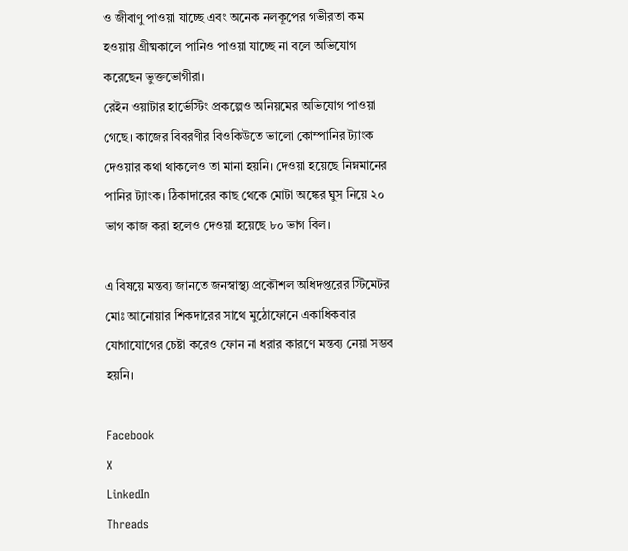ও জীবাণু পাওয়া যাচ্ছে এবং অনেক নলকূপের গভীরতা কম হওয়ায় গ্রীষ্মকালে পানিও পাওয়া যাচ্ছে না বলে অভিযোগ করেছেন ভুক্তভোগীরা।
রেইন ওয়াটার হার্ভেস্টিং প্রকল্পেও অনিয়মের অভিযোগ পাওয়া গেছে। কাজের বিবরণীর বিওকিউতে ভালো কোম্পানির ট্যাংক দেওয়ার কথা থাকলেও তা মানা হয়নি। দেওয়া হয়েছে নিম্নমানের পানির ট্যাংক। ঠিকাদারের কাছ থেকে মোটা অঙ্কের ঘুস নিয়ে ২০ ভাগ কাজ করা হলেও দেওয়া হয়েছে ৮০ ভাগ বিল।

এ বিষয়ে মন্তব্য জানতে জনস্বাস্থ্য প্রকৌশল অধিদপ্তরের স্টিমেটর মোঃ আনোয়ার শিকদারের সাথে মুঠোফোনে একাধিকবার যোগাযোগের চেষ্টা করেও ফোন না ধরার কারণে মন্তব্য নেয়া সম্ভব হয়নি।

Facebook
X
LinkedIn
Threads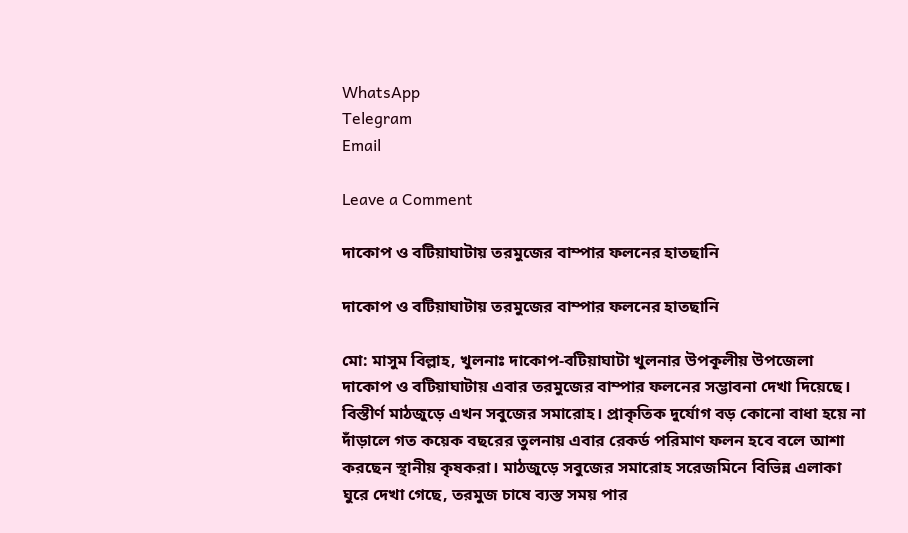WhatsApp
Telegram
Email

Leave a Comment

দাকোপ ও বটিয়াঘাটায় তরমুজের বাম্পার ফলনের হাতছানি

দাকোপ ও বটিয়াঘাটায় তরমুজের বাম্পার ফলনের হাতছানি

মো: মাসুম বিল্লাহ, খুলনাঃ দাকোপ-বটিয়াঘাটা খুলনার উপকূলীয় উপজেলা দাকোপ ও বটিয়াঘাটায় এবার তরমুজের বাম্পার ফলনের সম্ভাবনা দেখা দিয়েছে। বিস্তীর্ণ মাঠজুড়ে এখন সবুজের সমারোহ। প্রাকৃতিক দুর্যোগ বড় কোনো বাধা হয়ে না দাঁড়ালে গত কয়েক বছরের তুলনায় এবার রেকর্ড পরিমাণ ফলন হবে বলে আশা করছেন স্থানীয় কৃষকরা। মাঠজুড়ে সবুজের সমারোহ সরেজমিনে বিভিন্ন এলাকা ঘুরে দেখা গেছে, তরমুজ চাষে ব্যস্ত সময় পার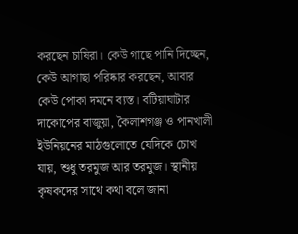করছেন চাষিরা। কেউ গাছে পানি দিচ্ছেন, কেউ আগাছা পরিষ্কার করছেন, আবার কেউ পোকা দমনে ব্যস্ত। বটিয়াঘাটার দাকোপের বাজুয়া, কৈলাশগঞ্জ ও পানখালী ইউনিয়নের মাঠগুলোতে যেদিকে চোখ যায়, শুধু তরমুজ আর তরমুজ। স্থানীয় কৃষকদের সাথে কথা বলে জানা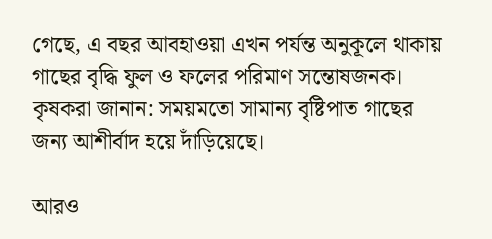গেছে, এ বছর আবহাওয়া এখন পর্যন্ত অনুকূলে থাকায় গাছের বৃদ্ধি ফুল ও ফলের পরিমাণ সন্তোষজনক। কৃষকরা জানান: সময়মতো সামান্য বৃষ্টিপাত গাছের জন্য আশীর্বাদ হয়ে দাঁড়িয়েছে।

আরও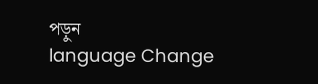পড়ুন
language Change